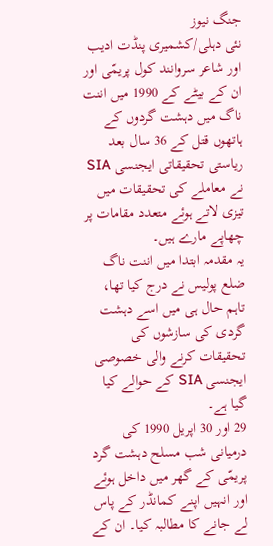جنگ نیوز
نئی دہلی/کشمیری پنڈت ادیب اور شاعر سروانند کول پریمّی اور ان کے بیٹے کے 1990 میں اننت ناگ میں دہشت گردوں کے ہاتھوں قتل کے 36 سال بعد ریاستی تحقیقاتی ایجنسی SIA نے معاملے کی تحقیقات میں تیزی لاتے ہوئے متعدد مقامات پر چھاپے مارے ہیں۔
یہ مقدمہ ابتدا میں اننت ناگ ضلع پولیس نے درج کیا تھا، تاہم حال ہی میں اسے دہشت گردی کی سازشوں کی تحقیقات کرنے والی خصوصی ایجنسی SIA کے حوالے کیا گیا ہے۔
29 اور 30 اپریل 1990 کی درمیانی شب مسلح دہشت گرد پریمّی کے گھر میں داخل ہوئے اور انہیں اپنے کمانڈر کے پاس لے جانے کا مطالبہ کیا۔ ان کے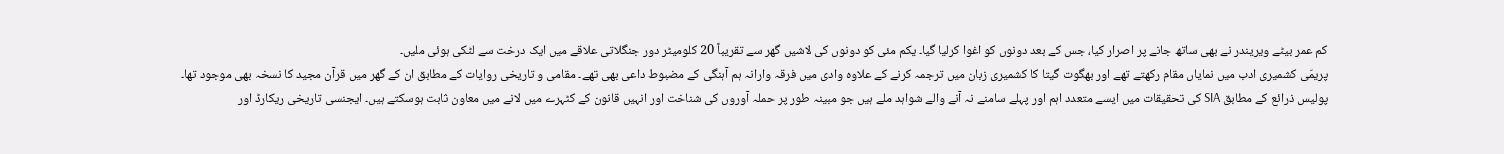کم عمر بیٹے ویریندر نے بھی ساتھ جانے پر اصرار کیا، جس کے بعد دونوں کو اغوا کرلیا گیا۔ یکم مئی کو دونوں کی لاشیں گھر سے تقریباً 20 کلومیٹر دور جنگلاتی علاقے میں ایک درخت سے لٹکی ہوئی ملیں۔
پریمّی کشمیری ادب میں نمایاں مقام رکھتے تھے اور بھگوت گیتا کا کشمیری زبان میں ترجمہ کرنے کے علاوہ وادی میں فرقہ وارانہ ہم آہنگی کے مضبوط داعی بھی تھے۔ مقامی و تاریخی روایات کے مطابق ان کے گھر میں قرآن مجید کا نسخہ بھی موجود تھا۔
پولیس ذرائع کے مطابق SIA کی تحقیقات میں ایسے متعدد اہم اور پہلے سامنے نہ آنے والے شواہد ملے ہیں جو مبینہ طور پر حملہ آوروں کی شناخت اور انہیں قانون کے کٹہرے میں لانے میں معاون ثابت ہوسکتے ہیں۔ ایجنسی تاریخی ریکارڈ اور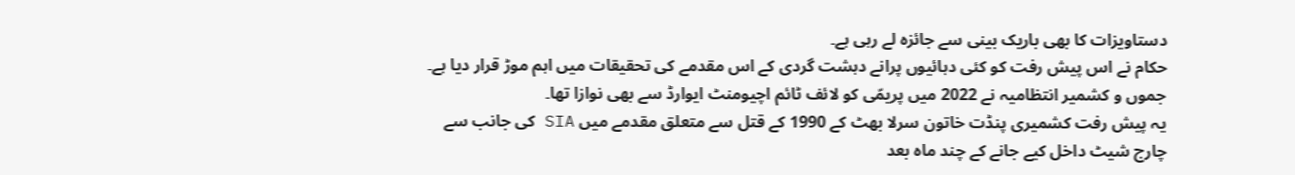دستاویزات کا بھی باریک بینی سے جائزہ لے رہی ہے۔
حکام نے اس پیش رفت کو کئی دہائیوں پرانے دہشت گردی کے اس مقدمے کی تحقیقات میں اہم موڑ قرار دیا ہے۔ جموں و کشمیر انتظامیہ نے 2022 میں پریمّی کو لائف ٹائم اچیومنٹ ایوارڈ سے بھی نوازا تھا۔
یہ پیش رفت کشمیری پنڈت خاتون سرلا بھٹ کے 1990 کے قتل سے متعلق مقدمے میں SIA کی جانب سے چارج شیٹ داخل کیے جانے کے چند ماہ بعد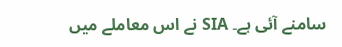سامنے آئی ہے۔ SIA نے اس معاملے میں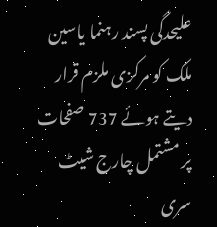علیحدگی پسند رہنما یاسین ملک کو مرکزی ملزم قرار دیتے ہوئے 737 صفحات پر مشتمل چارج شیٹ سری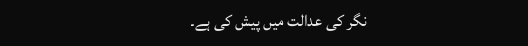نگر کی عدالت میں پیش کی ہے۔